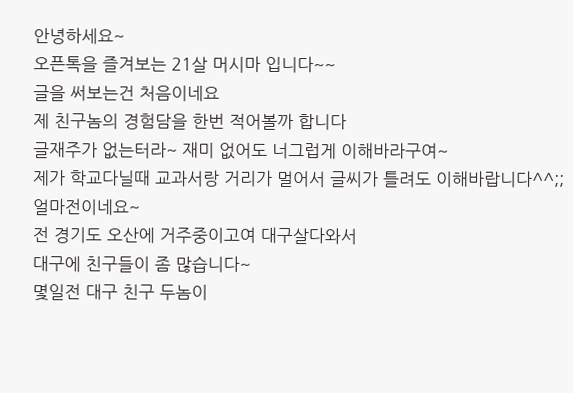안녕하세요~
오픈톡을 즐겨보는 21살 머시마 입니다~~
글을 써보는건 처음이네요
제 친구놈의 경험담을 한번 적어볼까 합니다
글재주가 없는터라~ 재미 없어도 너그럽게 이해바라구여~
제가 학교다닐때 교과서랑 거리가 멀어서 글씨가 틀려도 이해바랍니다^^;;
얼마전이네요~
전 경기도 오산에 거주중이고여 대구살다와서
대구에 친구들이 좀 많습니다~
몇일전 대구 친구 두놈이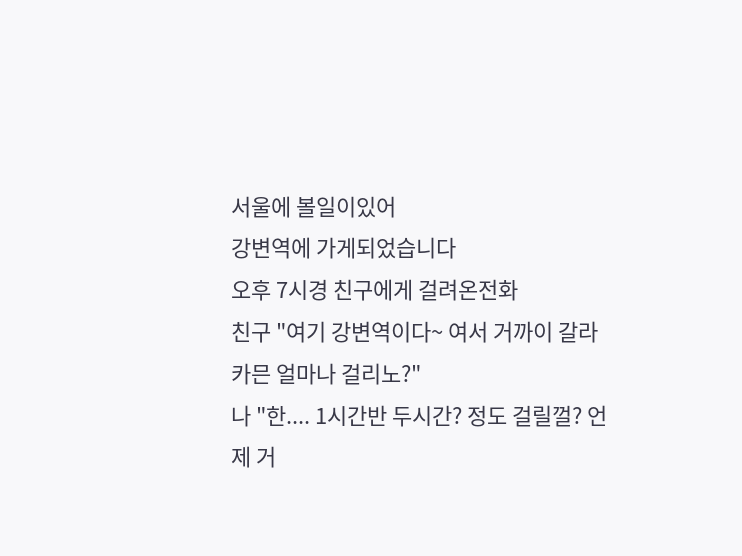서울에 볼일이있어
강변역에 가게되었습니다
오후 7시경 친구에게 걸려온전화
친구 "여기 강변역이다~ 여서 거까이 갈라카믄 얼마나 걸리노?"
나 "한.... 1시간반 두시간? 정도 걸릴껄? 언제 거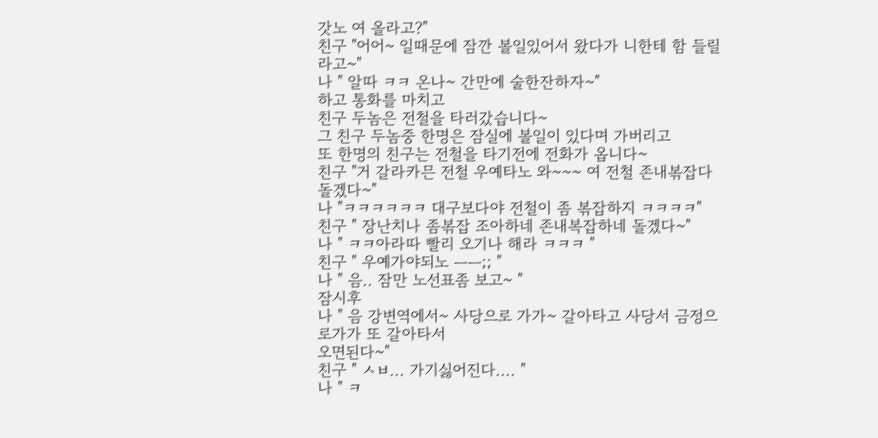갓노 여 올라고?"
친구 "어어~ 일때문에 잠깐 볼일있어서 왔다가 니한테 함 들릴라고~"
나 " 알따 ㅋㅋ 온나~ 간만에 술한잔하자~"
하고 통화를 마치고
친구 두놈은 전철을 타러갔습니다~
그 친구 두놈중 한명은 잠실에 볼일이 있다며 가버리고
또 한명의 친구는 전철을 타기전에 전화가 옵니다~
친구 "거 갈라카믄 전철 우예타노 와~~~ 여 전철 존내볶잡다 돌겠다~"
나 "ㅋㅋㅋㅋㅋㅋ 대구보다야 전철이 좀 볶잡하지 ㅋㅋㅋㅋ"
친구 " 장난치나 좀볶잡 조아하네 존내복잡하네 돌겠다~"
나 " ㅋㅋ아라따 빨리 오기나 해라 ㅋㅋㅋ "
친구 " 우예가야되노 ㅡㅡ;; "
나 " 음.. 잠만 노선표좀 보고~ "
잠시후
나 " 음 강변역에서~ 사당으로 가가~ 갈아타고 사당서 금정으로가가 또 갈아타서
오면된다~"
친구 " ㅅㅂ... 가기싫어진다.... "
나 " ㅋ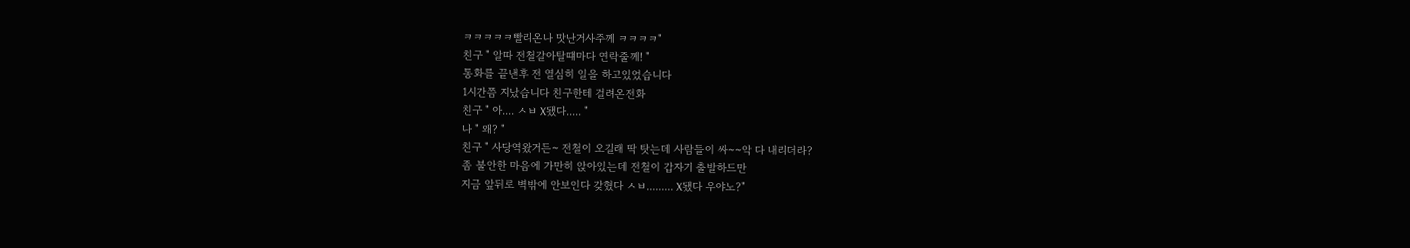ㅋㅋㅋㅋㅋ빨리온나 맛난거사주께 ㅋㅋㅋㅋ"
친구 " 알따 전철갈아탈떄마다 연락줄께! "
통화를 끝낸후 전 열심히 일을 하고있었습니다
1시간쯤 지났습니다 친구한테 걸려온전화
친구 " 아.... ㅅㅂ X됐다..... "
나 " 왜? "
친구 " 사당역왔거든~ 전철이 오길래 딱 탓는데 사람들이 싸~~악 다 내리더라?
좀 불안한 마음에 가만히 앉아있는데 전철이 갑자기 출발하드만
지금 앞뒤로 벽밖에 안보인다 갖혔다 ㅅㅂ......... X됐다 우야노?"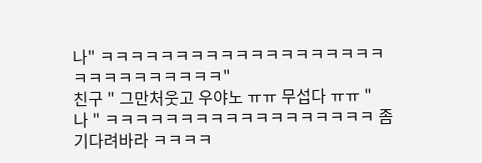나" ㅋㅋㅋㅋㅋㅋㅋㅋㅋㅋㅋㅋㅋㅋㅋㅋㅋㅋㅋㅋㅋㅋㅋㅋㅋㅋㅋㅋㅋ"
친구 " 그만처웃고 우야노 ㅠㅠ 무섭다 ㅠㅠ "
나 " ㅋㅋㅋㅋㅋㅋㅋㅋㅋㅋㅋㅋㅋㅋㅋㅋㅋㅋ 좀기다려바라 ㅋㅋㅋㅋ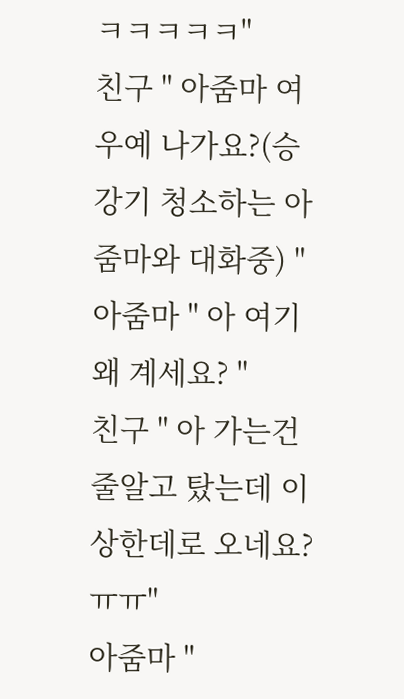ㅋㅋㅋㅋㅋ"
친구 " 아줌마 여 우예 나가요?(승강기 청소하는 아줌마와 대화중) "
아줌마 " 아 여기 왜 계세요? "
친구 " 아 가는건줄알고 탔는데 이상한데로 오네요? ㅠㅠ"
아줌마 "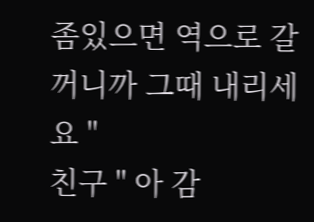좀있으면 역으로 갈꺼니까 그때 내리세요 "
친구 " 아 감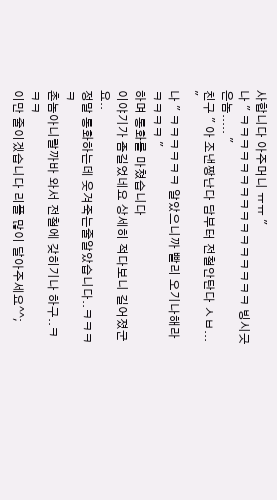사합니다 아주머니 ㅠㅠ "
나 " ㅋㅋㅋㅋㅋㅋㅋㅋㅋㅋㅋㅋㅋㅋㅋㅋ 빙시긋은놈..... "
친구 " 아 조낸짱난다 담부터 전철안탄다 ㅅㅂ... "
나 " ㅋㅋㅋㅋㅋㅋ 알았으니까 빨리 오기나해라 ㅋㅋㅋㅋ "
하며 통화를 마쳤습니다
이야기가 좀길었네요 상세히 적다보니 길어졌군요..
정말 통화하는데 웃겨죽는줄알았습니다..ㅋㅋㅋㅋ
촌놈아니랄까바 와서 전철에 갖히기나 하구..ㅋㅋㅋ
이만 줄이겠습니다 리플 많이 달아주세요^^;